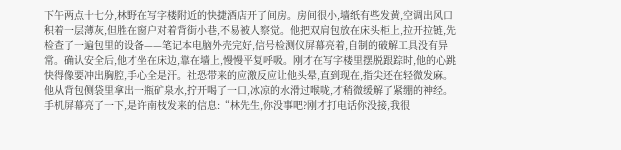下午两点十七分,林野在写字楼附近的快捷酒店开了间房。房间很小,墙纸有些发黄,空调出风口积着一层薄灰,但胜在窗户对着背街小巷,不易被人察觉。他把双肩包放在床头柜上,拉开拉链,先检查了一遍包里的设备——笔记本电脑外壳完好,信号检测仪屏幕亮着,自制的破解工具没有异常。确认安全后,他才坐在床边,靠在墙上,慢慢平复呼吸。刚才在写字楼里摆脱跟踪时,他的心跳快得像要冲出胸腔,手心全是汗。社恐带来的应激反应让他头晕,直到现在,指尖还在轻微发麻。他从背包侧袋里拿出一瓶矿泉水,拧开喝了一口,冰凉的水滑过喉咙,才稍微缓解了紧绷的神经。手机屏幕亮了一下,是许南枝发来的信息:“林先生,你没事吧?刚才打电话你没接,我很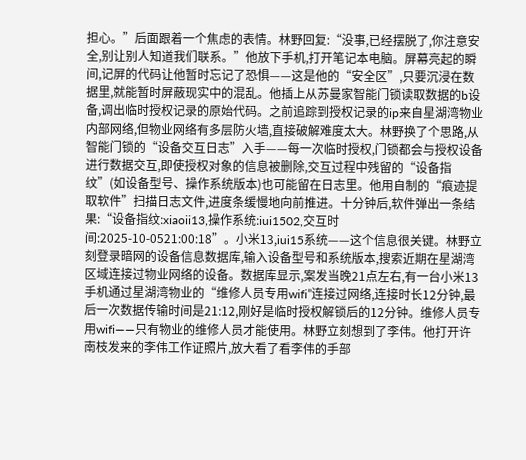担心。”后面跟着一个焦虑的表情。林野回复:“没事,已经摆脱了,你注意安全,别让别人知道我们联系。”他放下手机,打开笔记本电脑。屏幕亮起的瞬间,记屏的代码让他暂时忘记了恐惧——这是他的“安全区”,只要沉浸在数据里,就能暂时屏蔽现实中的混乱。他插上从苏曼家智能门锁读取数据的b设备,调出临时授权记录的原始代码。之前追踪到授权记录的ip来自星湖湾物业内部网络,但物业网络有多层防火墙,直接破解难度太大。林野换了个思路,从智能门锁的“设备交互日志”入手——每一次临时授权,门锁都会与授权设备进行数据交互,即使授权对象的信息被删除,交互过程中残留的“设备指纹”(如设备型号、操作系统版本)也可能留在日志里。他用自制的“痕迹提取软件”扫描日志文件,进度条缓慢地向前推进。十分钟后,软件弹出一条结果:“设备指纹:xiaoii13,操作系统:iui1502,交互时间:2025-10-0521:00:18”。小米13,iui15系统——这个信息很关键。林野立刻登录暗网的设备信息数据库,输入设备型号和系统版本,搜索近期在星湖湾区域连接过物业网络的设备。数据库显示,案发当晚21点左右,有一台小米13手机通过星湖湾物业的“维修人员专用wifi”连接过网络,连接时长12分钟,最后一次数据传输时间是21:12,刚好是临时授权解锁后的12分钟。维修人员专用wifi——只有物业的维修人员才能使用。林野立刻想到了李伟。他打开许南枝发来的李伟工作证照片,放大看了看李伟的手部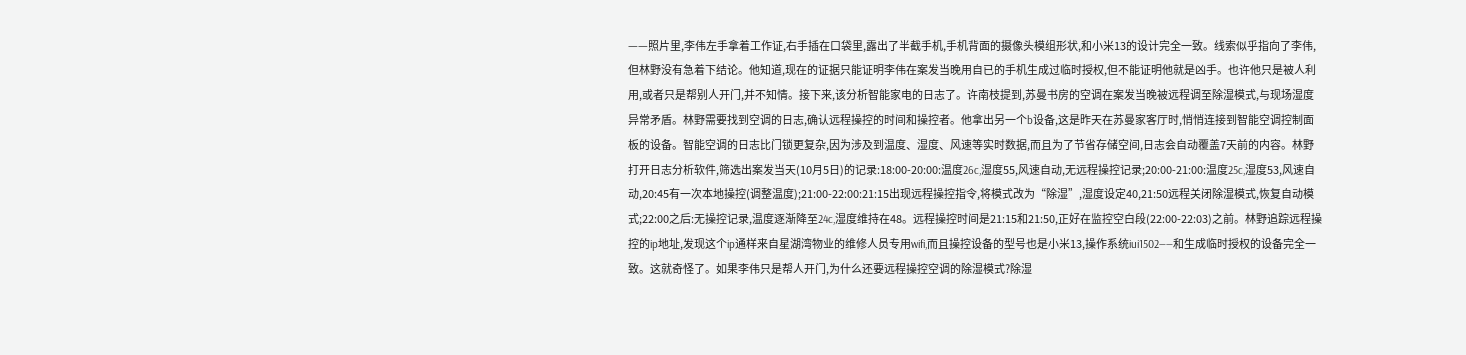——照片里,李伟左手拿着工作证,右手插在口袋里,露出了半截手机,手机背面的摄像头模组形状,和小米13的设计完全一致。线索似乎指向了李伟,但林野没有急着下结论。他知道,现在的证据只能证明李伟在案发当晚用自已的手机生成过临时授权,但不能证明他就是凶手。也许他只是被人利用,或者只是帮别人开门,并不知情。接下来,该分析智能家电的日志了。许南枝提到,苏曼书房的空调在案发当晚被远程调至除湿模式,与现场湿度异常矛盾。林野需要找到空调的日志,确认远程操控的时间和操控者。他拿出另一个b设备,这是昨天在苏曼家客厅时,悄悄连接到智能空调控制面板的设备。智能空调的日志比门锁更复杂,因为涉及到温度、湿度、风速等实时数据,而且为了节省存储空间,日志会自动覆盖7天前的内容。林野打开日志分析软件,筛选出案发当天(10月5日)的记录:18:00-20:00:温度26c,湿度55,风速自动,无远程操控记录;20:00-21:00:温度25c,湿度53,风速自动,20:45有一次本地操控(调整温度);21:00-22:00:21:15出现远程操控指令,将模式改为“除湿”,湿度设定40,21:50远程关闭除湿模式,恢复自动模式;22:00之后:无操控记录,温度逐渐降至24c,湿度维持在48。远程操控时间是21:15和21:50,正好在监控空白段(22:00-22:03)之前。林野追踪远程操控的ip地址,发现这个ip通样来自星湖湾物业的维修人员专用wifi,而且操控设备的型号也是小米13,操作系统iui1502——和生成临时授权的设备完全一致。这就奇怪了。如果李伟只是帮人开门,为什么还要远程操控空调的除湿模式?除湿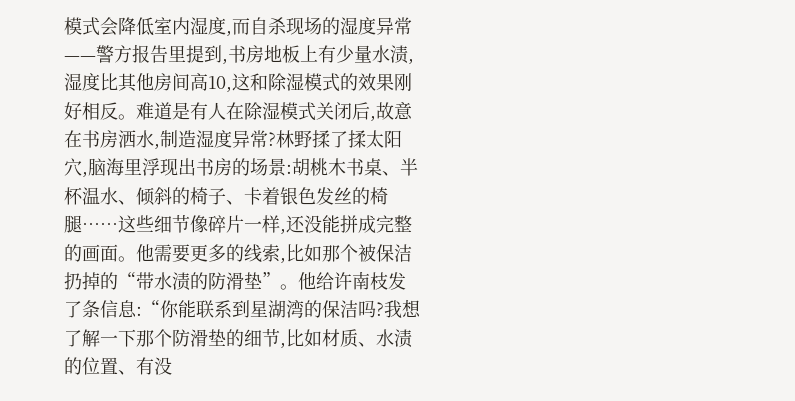模式会降低室内湿度,而自杀现场的湿度异常——警方报告里提到,书房地板上有少量水渍,湿度比其他房间高10,这和除湿模式的效果刚好相反。难道是有人在除湿模式关闭后,故意在书房洒水,制造湿度异常?林野揉了揉太阳穴,脑海里浮现出书房的场景:胡桃木书桌、半杯温水、倾斜的椅子、卡着银色发丝的椅腿……这些细节像碎片一样,还没能拼成完整的画面。他需要更多的线索,比如那个被保洁扔掉的“带水渍的防滑垫”。他给许南枝发了条信息:“你能联系到星湖湾的保洁吗?我想了解一下那个防滑垫的细节,比如材质、水渍的位置、有没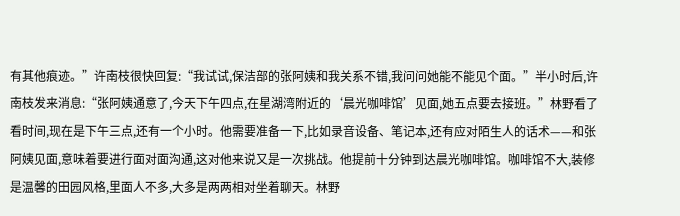有其他痕迹。”许南枝很快回复:“我试试,保洁部的张阿姨和我关系不错,我问问她能不能见个面。”半小时后,许南枝发来消息:“张阿姨通意了,今天下午四点,在星湖湾附近的‘晨光咖啡馆’见面,她五点要去接班。”林野看了看时间,现在是下午三点,还有一个小时。他需要准备一下,比如录音设备、笔记本,还有应对陌生人的话术——和张阿姨见面,意味着要进行面对面沟通,这对他来说又是一次挑战。他提前十分钟到达晨光咖啡馆。咖啡馆不大,装修是温馨的田园风格,里面人不多,大多是两两相对坐着聊天。林野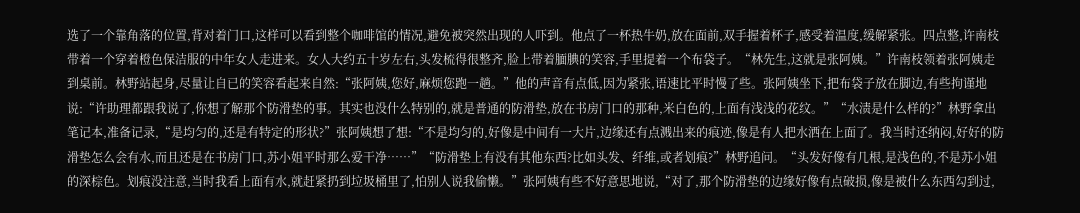选了一个靠角落的位置,背对着门口,这样可以看到整个咖啡馆的情况,避免被突然出现的人吓到。他点了一杯热牛奶,放在面前,双手握着杯子,感受着温度,缓解紧张。四点整,许南枝带着一个穿着橙色保洁服的中年女人走进来。女人大约五十岁左右,头发梳得很整齐,脸上带着腼腆的笑容,手里提着一个布袋子。“林先生,这就是张阿姨。”许南枝领着张阿姨走到桌前。林野站起身,尽量让自已的笑容看起来自然:“张阿姨,您好,麻烦您跑一趟。”他的声音有点低,因为紧张,语速比平时慢了些。张阿姨坐下,把布袋子放在脚边,有些拘谨地说:“许助理都跟我说了,你想了解那个防滑垫的事。其实也没什么特别的,就是普通的防滑垫,放在书房门口的那种,米白色的,上面有浅浅的花纹。”“水渍是什么样的?”林野拿出笔记本,准备记录,“是均匀的,还是有特定的形状?”张阿姨想了想:“不是均匀的,好像是中间有一大片,边缘还有点溅出来的痕迹,像是有人把水洒在上面了。我当时还纳闷,好好的防滑垫怎么会有水,而且还是在书房门口,苏小姐平时那么爱干净……”“防滑垫上有没有其他东西?比如头发、纤维,或者划痕?”林野追问。“头发好像有几根,是浅色的,不是苏小姐的深棕色。划痕没注意,当时我看上面有水,就赶紧扔到垃圾桶里了,怕别人说我偷懒。”张阿姨有些不好意思地说,“对了,那个防滑垫的边缘好像有点破损,像是被什么东西勾到过,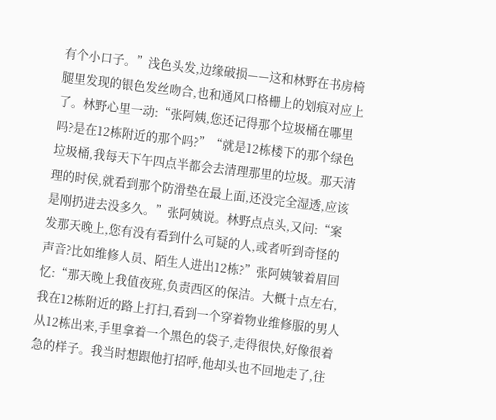有个小口子。”浅色头发,边缘破损——这和林野在书房椅腿里发现的银色发丝吻合,也和通风口格栅上的划痕对应上了。林野心里一动:“张阿姨,您还记得那个垃圾桶在哪里吗?是在12栋附近的那个吗?”“就是12栋楼下的那个绿色垃圾桶,我每天下午四点半都会去清理那里的垃圾。那天清理的时侯,就看到那个防滑垫在最上面,还没完全湿透,应该是刚扔进去没多久。”张阿姨说。林野点点头,又问:“案发那天晚上,您有没有看到什么可疑的人,或者听到奇怪的声音?比如维修人员、陌生人进出12栋?”张阿姨皱着眉回忆:“那天晚上我值夜班,负责西区的保洁。大概十点左右,我在12栋附近的路上打扫,看到一个穿着物业维修服的男人从12栋出来,手里拿着一个黑色的袋子,走得很快,好像很着急的样子。我当时想跟他打招呼,他却头也不回地走了,往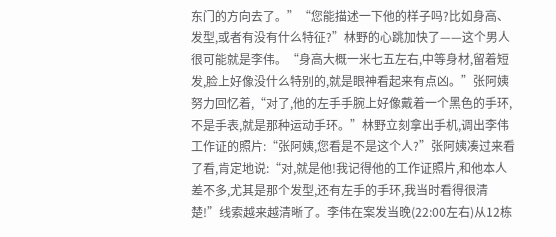东门的方向去了。”“您能描述一下他的样子吗?比如身高、发型,或者有没有什么特征?”林野的心跳加快了——这个男人很可能就是李伟。“身高大概一米七五左右,中等身材,留着短发,脸上好像没什么特别的,就是眼神看起来有点凶。”张阿姨努力回忆着,“对了,他的左手手腕上好像戴着一个黑色的手环,不是手表,就是那种运动手环。”林野立刻拿出手机,调出李伟工作证的照片:“张阿姨,您看是不是这个人?”张阿姨凑过来看了看,肯定地说:“对,就是他!我记得他的工作证照片,和他本人差不多,尤其是那个发型,还有左手的手环,我当时看得很清楚!”线索越来越清晰了。李伟在案发当晚(22:00左右)从12栋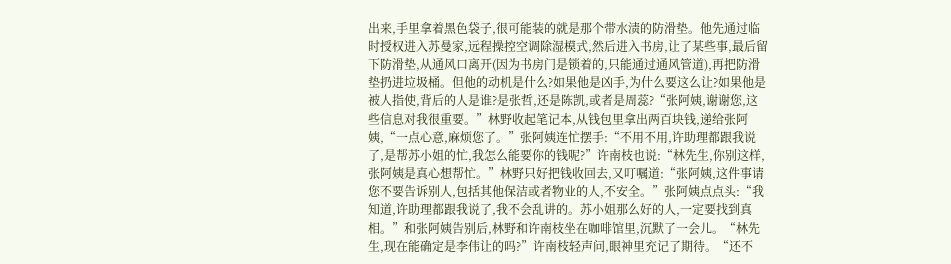出来,手里拿着黑色袋子,很可能装的就是那个带水渍的防滑垫。他先通过临时授权进入苏曼家,远程操控空调除湿模式,然后进入书房,让了某些事,最后留下防滑垫,从通风口离开(因为书房门是锁着的,只能通过通风管道),再把防滑垫扔进垃圾桶。但他的动机是什么?如果他是凶手,为什么要这么让?如果他是被人指使,背后的人是谁?是张哲,还是陈凯,或者是周蕊?“张阿姨,谢谢您,这些信息对我很重要。”林野收起笔记本,从钱包里拿出两百块钱,递给张阿姨,“一点心意,麻烦您了。”张阿姨连忙摆手:“不用不用,许助理都跟我说了,是帮苏小姐的忙,我怎么能要你的钱呢?”许南枝也说:“林先生,你别这样,张阿姨是真心想帮忙。”林野只好把钱收回去,又叮嘱道:“张阿姨,这件事请您不要告诉别人,包括其他保洁或者物业的人,不安全。”张阿姨点点头:“我知道,许助理都跟我说了,我不会乱讲的。苏小姐那么好的人,一定要找到真相。”和张阿姨告别后,林野和许南枝坐在咖啡馆里,沉默了一会儿。“林先生,现在能确定是李伟让的吗?”许南枝轻声问,眼神里充记了期待。“还不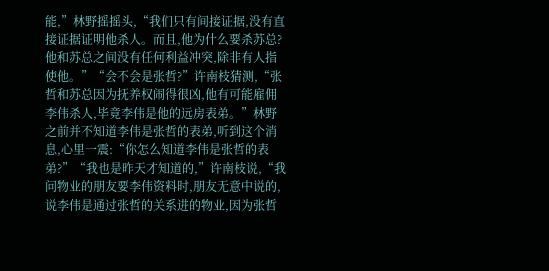能,”林野摇摇头,“我们只有间接证据,没有直接证据证明他杀人。而且,他为什么要杀苏总?他和苏总之间没有任何利益冲突,除非有人指使他。”“会不会是张哲?”许南枝猜测,“张哲和苏总因为抚养权闹得很凶,他有可能雇佣李伟杀人,毕竟李伟是他的远房表弟。”林野之前并不知道李伟是张哲的表弟,听到这个消息,心里一震:“你怎么知道李伟是张哲的表弟?”“我也是昨天才知道的,”许南枝说,“我问物业的朋友要李伟资料时,朋友无意中说的,说李伟是通过张哲的关系进的物业,因为张哲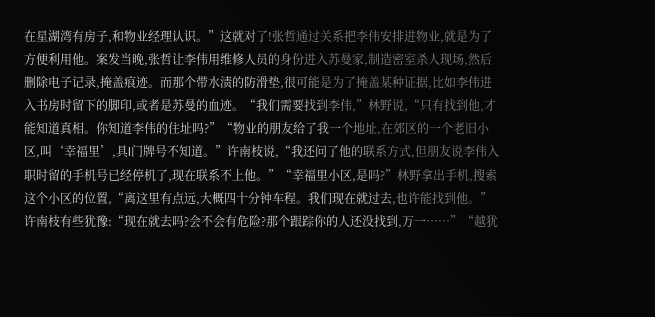在星湖湾有房子,和物业经理认识。”这就对了!张哲通过关系把李伟安排进物业,就是为了方便利用他。案发当晚,张哲让李伟用维修人员的身份进入苏曼家,制造密室杀人现场,然后删除电子记录,掩盖痕迹。而那个带水渍的防滑垫,很可能是为了掩盖某种证据,比如李伟进入书房时留下的脚印,或者是苏曼的血迹。“我们需要找到李伟,”林野说,“只有找到他,才能知道真相。你知道李伟的住址吗?”“物业的朋友给了我一个地址,在郊区的一个老旧小区,叫‘幸福里’,具l门牌号不知道。”许南枝说,“我还问了他的联系方式,但朋友说李伟入职时留的手机号已经停机了,现在联系不上他。”“幸福里小区,是吗?”林野拿出手机,搜索这个小区的位置,“离这里有点远,大概四十分钟车程。我们现在就过去,也许能找到他。”许南枝有些犹豫:“现在就去吗?会不会有危险?那个跟踪你的人还没找到,万一……”“越犹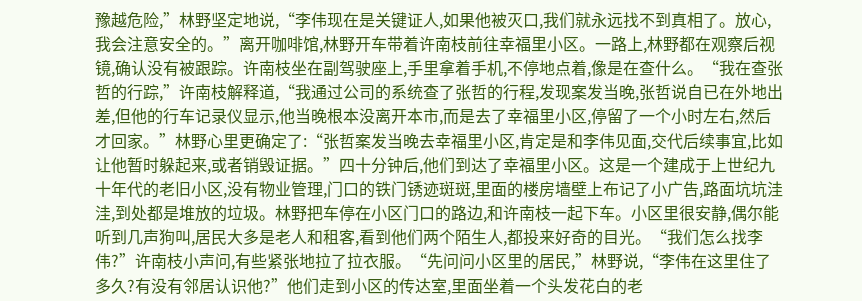豫越危险,”林野坚定地说,“李伟现在是关键证人,如果他被灭口,我们就永远找不到真相了。放心,我会注意安全的。”离开咖啡馆,林野开车带着许南枝前往幸福里小区。一路上,林野都在观察后视镜,确认没有被跟踪。许南枝坐在副驾驶座上,手里拿着手机,不停地点着,像是在查什么。“我在查张哲的行踪,”许南枝解释道,“我通过公司的系统查了张哲的行程,发现案发当晚,张哲说自已在外地出差,但他的行车记录仪显示,他当晚根本没离开本市,而是去了幸福里小区,停留了一个小时左右,然后才回家。”林野心里更确定了:“张哲案发当晚去幸福里小区,肯定是和李伟见面,交代后续事宜,比如让他暂时躲起来,或者销毁证据。”四十分钟后,他们到达了幸福里小区。这是一个建成于上世纪九十年代的老旧小区,没有物业管理,门口的铁门锈迹斑斑,里面的楼房墙壁上布记了小广告,路面坑坑洼洼,到处都是堆放的垃圾。林野把车停在小区门口的路边,和许南枝一起下车。小区里很安静,偶尔能听到几声狗叫,居民大多是老人和租客,看到他们两个陌生人,都投来好奇的目光。“我们怎么找李伟?”许南枝小声问,有些紧张地拉了拉衣服。“先问问小区里的居民,”林野说,“李伟在这里住了多久?有没有邻居认识他?”他们走到小区的传达室,里面坐着一个头发花白的老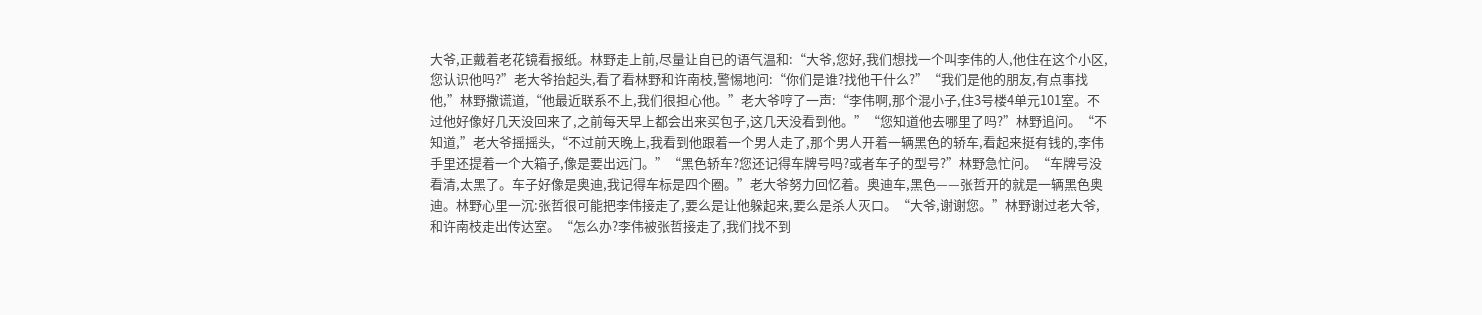大爷,正戴着老花镜看报纸。林野走上前,尽量让自已的语气温和:“大爷,您好,我们想找一个叫李伟的人,他住在这个小区,您认识他吗?”老大爷抬起头,看了看林野和许南枝,警惕地问:“你们是谁?找他干什么?”“我们是他的朋友,有点事找他,”林野撒谎道,“他最近联系不上,我们很担心他。”老大爷哼了一声:“李伟啊,那个混小子,住3号楼4单元101室。不过他好像好几天没回来了,之前每天早上都会出来买包子,这几天没看到他。”“您知道他去哪里了吗?”林野追问。“不知道,”老大爷摇摇头,“不过前天晚上,我看到他跟着一个男人走了,那个男人开着一辆黑色的轿车,看起来挺有钱的,李伟手里还提着一个大箱子,像是要出远门。”“黑色轿车?您还记得车牌号吗?或者车子的型号?”林野急忙问。“车牌号没看清,太黑了。车子好像是奥迪,我记得车标是四个圈。”老大爷努力回忆着。奥迪车,黑色——张哲开的就是一辆黑色奥迪。林野心里一沉:张哲很可能把李伟接走了,要么是让他躲起来,要么是杀人灭口。“大爷,谢谢您。”林野谢过老大爷,和许南枝走出传达室。“怎么办?李伟被张哲接走了,我们找不到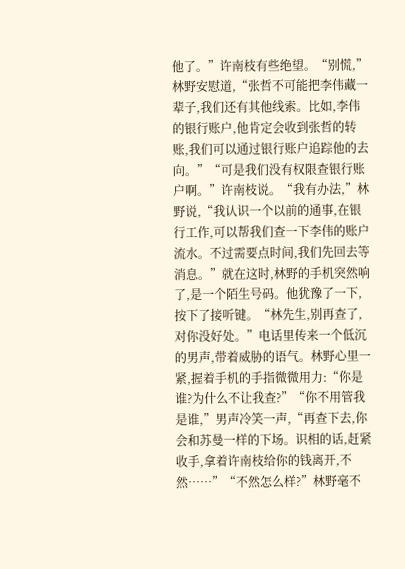他了。”许南枝有些绝望。“别慌,”林野安慰道,“张哲不可能把李伟藏一辈子,我们还有其他线索。比如,李伟的银行账户,他肯定会收到张哲的转账,我们可以通过银行账户追踪他的去向。”“可是我们没有权限查银行账户啊。”许南枝说。“我有办法,”林野说,“我认识一个以前的通事,在银行工作,可以帮我们查一下李伟的账户流水。不过需要点时间,我们先回去等消息。”就在这时,林野的手机突然响了,是一个陌生号码。他犹豫了一下,按下了接听键。“林先生,别再查了,对你没好处。”电话里传来一个低沉的男声,带着威胁的语气。林野心里一紧,握着手机的手指微微用力:“你是谁?为什么不让我查?”“你不用管我是谁,”男声冷笑一声,“再查下去,你会和苏曼一样的下场。识相的话,赶紧收手,拿着许南枝给你的钱离开,不然……”“不然怎么样?”林野毫不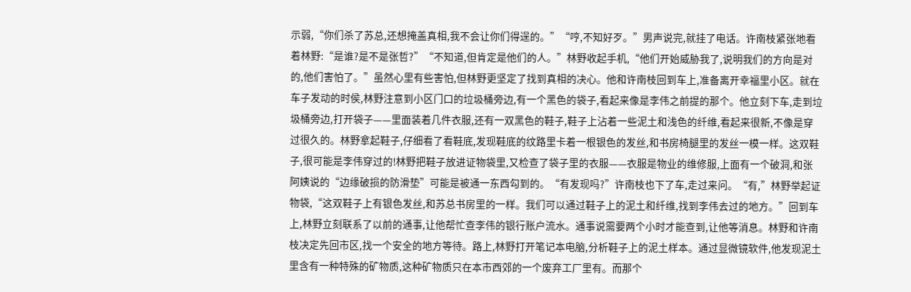示弱,“你们杀了苏总,还想掩盖真相,我不会让你们得逞的。”“哼,不知好歹。”男声说完,就挂了电话。许南枝紧张地看着林野:“是谁?是不是张哲?”“不知道,但肯定是他们的人。”林野收起手机,“他们开始威胁我了,说明我们的方向是对的,他们害怕了。”虽然心里有些害怕,但林野更坚定了找到真相的决心。他和许南枝回到车上,准备离开幸福里小区。就在车子发动的时侯,林野注意到小区门口的垃圾桶旁边,有一个黑色的袋子,看起来像是李伟之前提的那个。他立刻下车,走到垃圾桶旁边,打开袋子——里面装着几件衣服,还有一双黑色的鞋子,鞋子上沾着一些泥土和浅色的纤维,看起来很新,不像是穿过很久的。林野拿起鞋子,仔细看了看鞋底,发现鞋底的纹路里卡着一根银色的发丝,和书房椅腿里的发丝一模一样。这双鞋子,很可能是李伟穿过的!林野把鞋子放进证物袋里,又检查了袋子里的衣服——衣服是物业的维修服,上面有一个破洞,和张阿姨说的“边缘破损的防滑垫”可能是被通一东西勾到的。“有发现吗?”许南枝也下了车,走过来问。“有,”林野举起证物袋,“这双鞋子上有银色发丝,和苏总书房里的一样。我们可以通过鞋子上的泥土和纤维,找到李伟去过的地方。”回到车上,林野立刻联系了以前的通事,让他帮忙查李伟的银行账户流水。通事说需要两个小时才能查到,让他等消息。林野和许南枝决定先回市区,找一个安全的地方等待。路上,林野打开笔记本电脑,分析鞋子上的泥土样本。通过显微镜软件,他发现泥土里含有一种特殊的矿物质,这种矿物质只在本市西郊的一个废弃工厂里有。而那个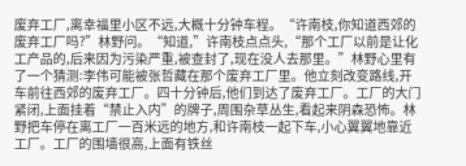废弃工厂,离幸福里小区不远,大概十分钟车程。“许南枝,你知道西郊的废弃工厂吗?”林野问。“知道,”许南枝点点头,“那个工厂以前是让化工产品的,后来因为污染严重,被查封了,现在没人去那里。”林野心里有了一个猜测:李伟可能被张哲藏在那个废弃工厂里。他立刻改变路线,开车前往西郊的废弃工厂。四十分钟后,他们到达了废弃工厂。工厂的大门紧闭,上面挂着“禁止入内”的牌子,周围杂草丛生,看起来阴森恐怖。林野把车停在离工厂一百米远的地方,和许南枝一起下车,小心翼翼地靠近工厂。工厂的围墙很高,上面有铁丝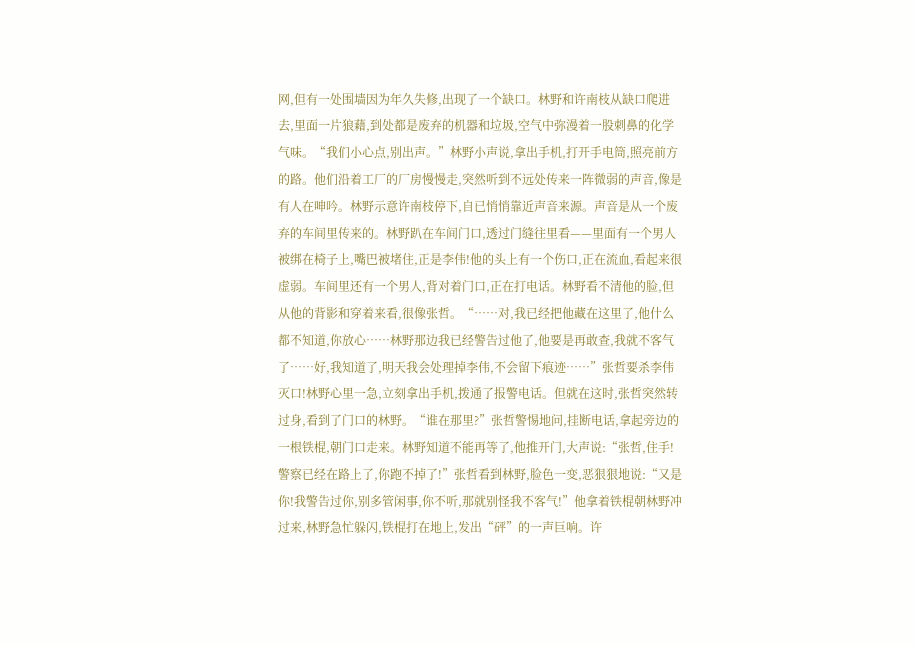网,但有一处围墙因为年久失修,出现了一个缺口。林野和许南枝从缺口爬进去,里面一片狼藉,到处都是废弃的机器和垃圾,空气中弥漫着一股刺鼻的化学气味。“我们小心点,别出声。”林野小声说,拿出手机,打开手电筒,照亮前方的路。他们沿着工厂的厂房慢慢走,突然听到不远处传来一阵微弱的声音,像是有人在呻吟。林野示意许南枝停下,自已悄悄靠近声音来源。声音是从一个废弃的车间里传来的。林野趴在车间门口,透过门缝往里看——里面有一个男人被绑在椅子上,嘴巴被堵住,正是李伟!他的头上有一个伤口,正在流血,看起来很虚弱。车间里还有一个男人,背对着门口,正在打电话。林野看不清他的脸,但从他的背影和穿着来看,很像张哲。“……对,我已经把他藏在这里了,他什么都不知道,你放心……林野那边我已经警告过他了,他要是再敢查,我就不客气了……好,我知道了,明天我会处理掉李伟,不会留下痕迹……”张哲要杀李伟灭口!林野心里一急,立刻拿出手机,拨通了报警电话。但就在这时,张哲突然转过身,看到了门口的林野。“谁在那里?”张哲警惕地问,挂断电话,拿起旁边的一根铁棍,朝门口走来。林野知道不能再等了,他推开门,大声说:“张哲,住手!警察已经在路上了,你跑不掉了!”张哲看到林野,脸色一变,恶狠狠地说:“又是你!我警告过你,别多管闲事,你不听,那就别怪我不客气!”他拿着铁棍朝林野冲过来,林野急忙躲闪,铁棍打在地上,发出“砰”的一声巨响。许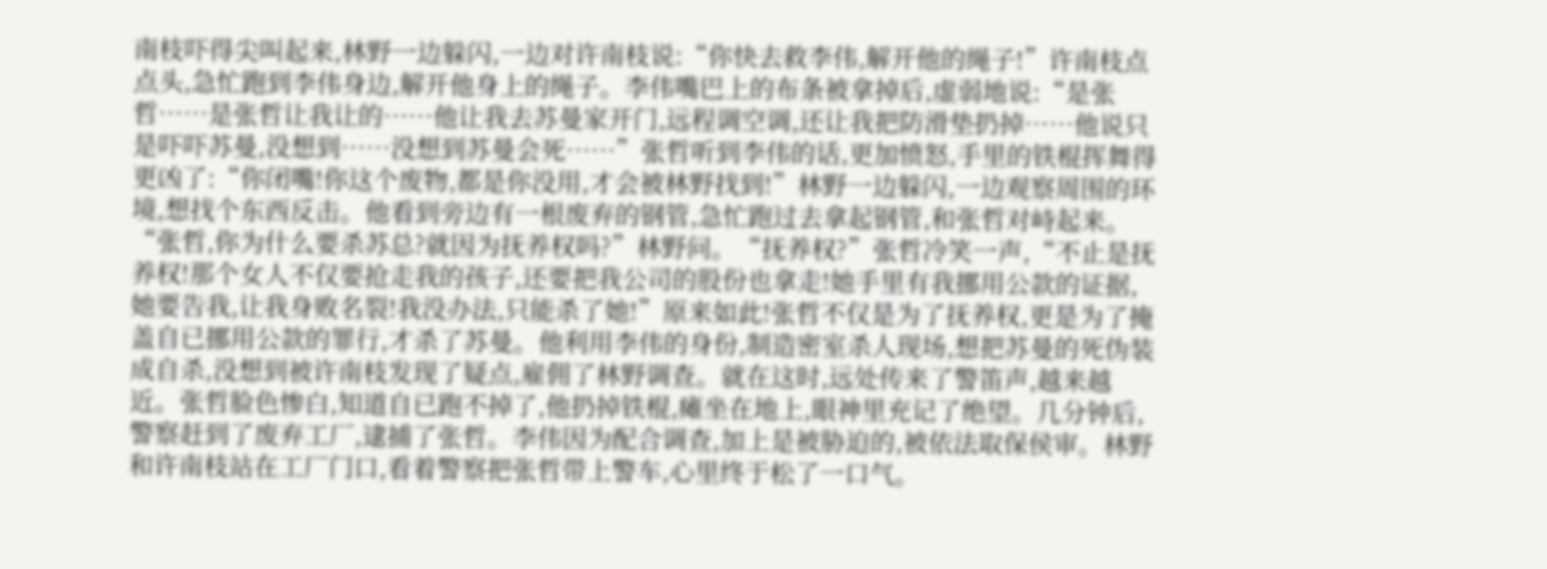南枝吓得尖叫起来,林野一边躲闪,一边对许南枝说:“你快去救李伟,解开他的绳子!”许南枝点点头,急忙跑到李伟身边,解开他身上的绳子。李伟嘴巴上的布条被拿掉后,虚弱地说:“是张哲……是张哲让我让的……他让我去苏曼家开门,远程调空调,还让我把防滑垫扔掉……他说只是吓吓苏曼,没想到……没想到苏曼会死……”张哲听到李伟的话,更加愤怒,手里的铁棍挥舞得更凶了:“你闭嘴!你这个废物,都是你没用,才会被林野找到!”林野一边躲闪,一边观察周围的环境,想找个东西反击。他看到旁边有一根废弃的钢管,急忙跑过去拿起钢管,和张哲对峙起来。“张哲,你为什么要杀苏总?就因为抚养权吗?”林野问。“抚养权?”张哲冷笑一声,“不止是抚养权!那个女人不仅要抢走我的孩子,还要把我公司的股份也拿走!她手里有我挪用公款的证据,她要告我,让我身败名裂!我没办法,只能杀了她!”原来如此!张哲不仅是为了抚养权,更是为了掩盖自已挪用公款的罪行,才杀了苏曼。他利用李伟的身份,制造密室杀人现场,想把苏曼的死伪装成自杀,没想到被许南枝发现了疑点,雇佣了林野调查。就在这时,远处传来了警笛声,越来越近。张哲脸色惨白,知道自已跑不掉了,他扔掉铁棍,瘫坐在地上,眼神里充记了绝望。几分钟后,警察赶到了废弃工厂,逮捕了张哲。李伟因为配合调查,加上是被胁迫的,被依法取保侯审。林野和许南枝站在工厂门口,看着警察把张哲带上警车,心里终于松了一口气。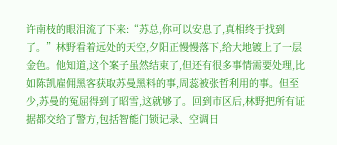许南枝的眼泪流了下来:“苏总,你可以安息了,真相终于找到了。”林野看着远处的天空,夕阳正慢慢落下,给大地镀上了一层金色。他知道,这个案子虽然结束了,但还有很多事情需要处理,比如陈凯雇佣黑客获取苏曼黑料的事,周蕊被张哲利用的事。但至少,苏曼的冤屈得到了昭雪,这就够了。回到市区后,林野把所有证据都交给了警方,包括智能门锁记录、空调日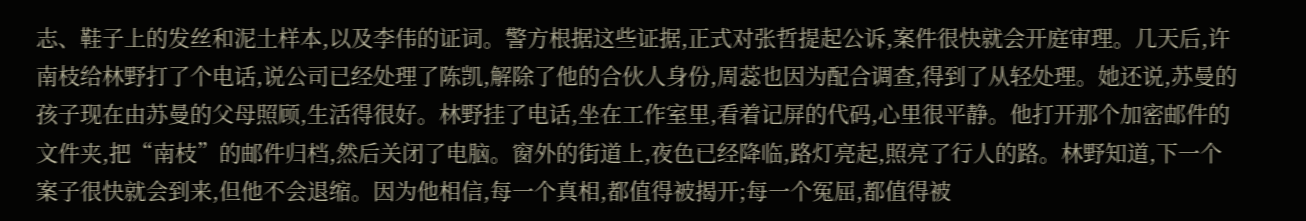志、鞋子上的发丝和泥土样本,以及李伟的证词。警方根据这些证据,正式对张哲提起公诉,案件很快就会开庭审理。几天后,许南枝给林野打了个电话,说公司已经处理了陈凯,解除了他的合伙人身份,周蕊也因为配合调查,得到了从轻处理。她还说,苏曼的孩子现在由苏曼的父母照顾,生活得很好。林野挂了电话,坐在工作室里,看着记屏的代码,心里很平静。他打开那个加密邮件的文件夹,把“南枝”的邮件归档,然后关闭了电脑。窗外的街道上,夜色已经降临,路灯亮起,照亮了行人的路。林野知道,下一个案子很快就会到来,但他不会退缩。因为他相信,每一个真相,都值得被揭开;每一个冤屈,都值得被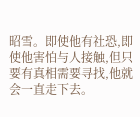昭雪。即使他有社恐,即使他害怕与人接触,但只要有真相需要寻找,他就会一直走下去。